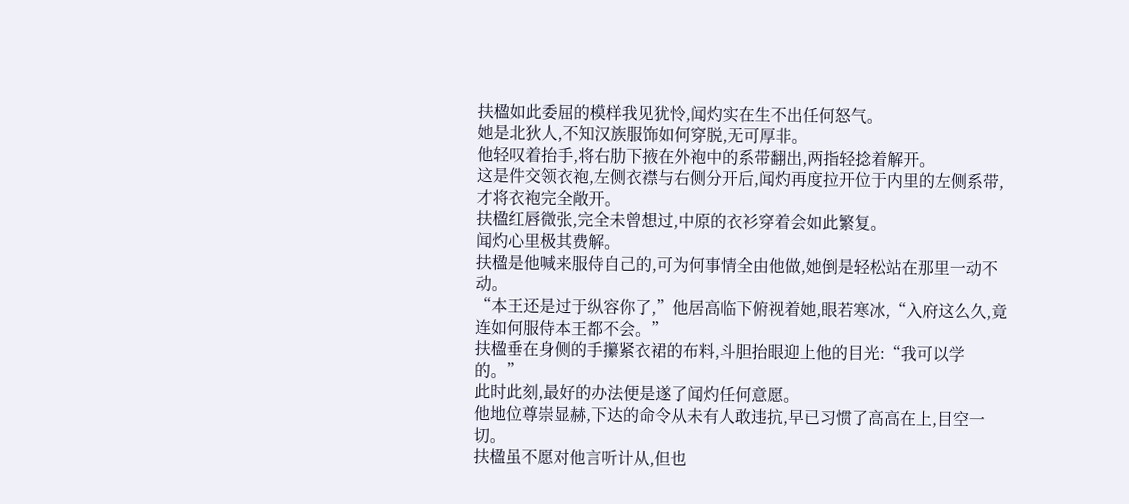扶楹如此委屈的模样我见犹怜,闻灼实在生不出任何怒气。
她是北狄人,不知汉族服饰如何穿脱,无可厚非。
他轻叹着抬手,将右肋下掖在外袍中的系带翻出,两指轻捻着解开。
这是件交领衣袍,左侧衣襟与右侧分开后,闻灼再度拉开位于内里的左侧系带,才将衣袍完全敞开。
扶楹红唇微张,完全未曾想过,中原的衣衫穿着会如此繁复。
闻灼心里极其费解。
扶楹是他喊来服侍自己的,可为何事情全由他做,她倒是轻松站在那里一动不动。
“本王还是过于纵容你了,”他居高临下俯视着她,眼若寒冰,“入府这么久,竟连如何服侍本王都不会。”
扶楹垂在身侧的手攥紧衣裙的布料,斗胆抬眼迎上他的目光:“我可以学的。”
此时此刻,最好的办法便是遂了闻灼任何意愿。
他地位尊崇显赫,下达的命令从未有人敢违抗,早已习惯了高高在上,目空一切。
扶楹虽不愿对他言听计从,但也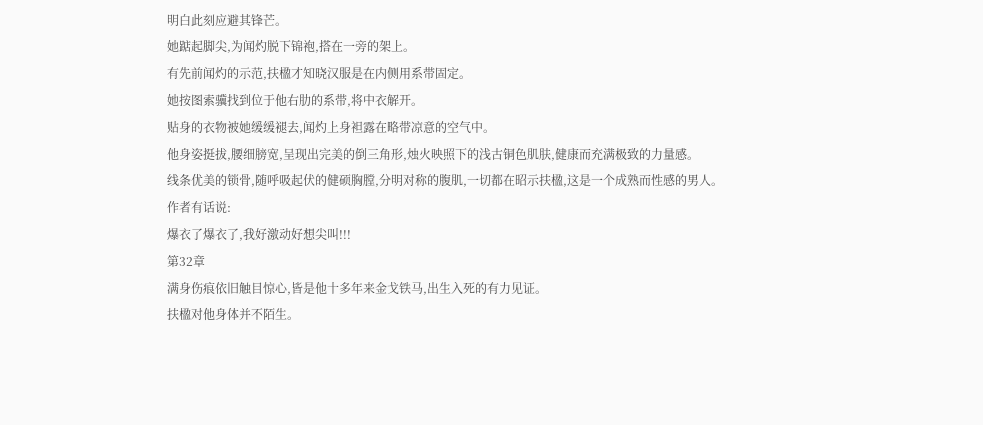明白此刻应避其锋芒。
她踮起脚尖,为闻灼脱下锦袍,搭在一旁的架上。
有先前闻灼的示范,扶楹才知晓汉服是在内侧用系带固定。
她按图索骥找到位于他右肋的系带,将中衣解开。
贴身的衣物被她缓缓褪去,闻灼上身袒露在略带凉意的空气中。
他身姿挺拔,腰细膀宽,呈现出完美的倒三角形,烛火映照下的浅古铜色肌肤,健康而充满极致的力量感。
线条优美的锁骨,随呼吸起伏的健硕胸膛,分明对称的腹肌,一切都在昭示扶楹,这是一个成熟而性感的男人。
作者有话说:
爆衣了爆衣了,我好激动好想尖叫!!!
第32章
满身伤痕依旧触目惊心,皆是他十多年来金戈铁马,出生入死的有力见证。
扶楹对他身体并不陌生。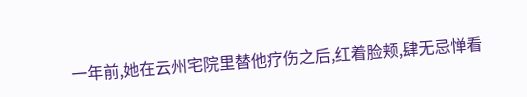一年前,她在云州宅院里替他疗伤之后,红着脸颊,肆无忌惮看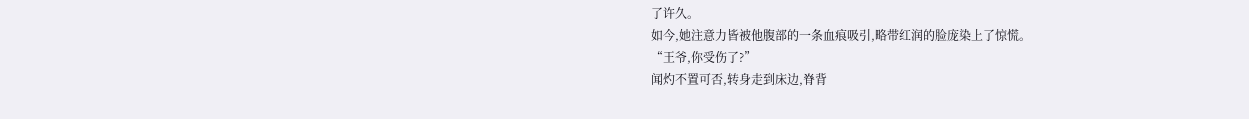了许久。
如今,她注意力皆被他腹部的一条血痕吸引,略带红润的脸庞染上了惊慌。
“王爷,你受伤了?”
闻灼不置可否,转身走到床边,脊背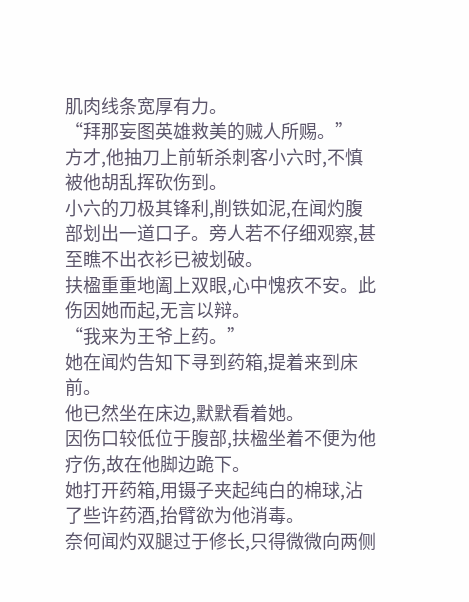肌肉线条宽厚有力。
“拜那妄图英雄救美的贼人所赐。”
方才,他抽刀上前斩杀刺客小六时,不慎被他胡乱挥砍伤到。
小六的刀极其锋利,削铁如泥,在闻灼腹部划出一道口子。旁人若不仔细观察,甚至瞧不出衣衫已被划破。
扶楹重重地阖上双眼,心中愧疚不安。此伤因她而起,无言以辩。
“我来为王爷上药。”
她在闻灼告知下寻到药箱,提着来到床前。
他已然坐在床边,默默看着她。
因伤口较低位于腹部,扶楹坐着不便为他疗伤,故在他脚边跪下。
她打开药箱,用镊子夹起纯白的棉球,沾了些许药酒,抬臂欲为他消毒。
奈何闻灼双腿过于修长,只得微微向两侧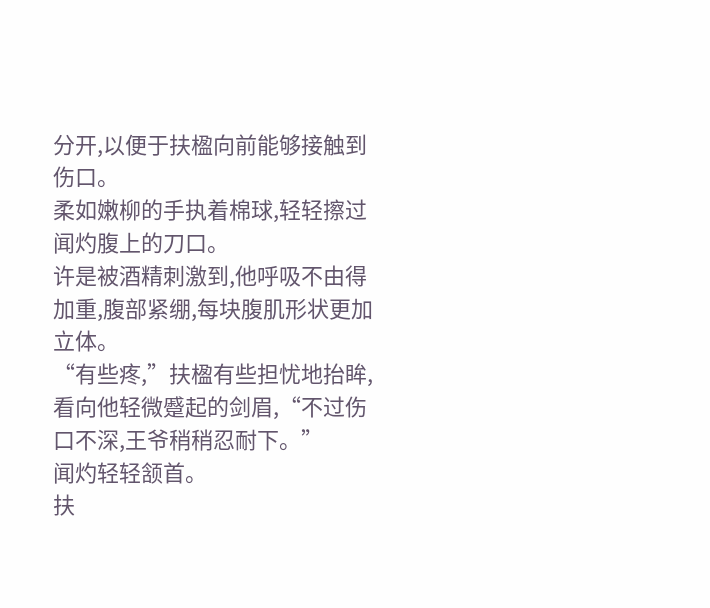分开,以便于扶楹向前能够接触到伤口。
柔如嫩柳的手执着棉球,轻轻擦过闻灼腹上的刀口。
许是被酒精刺激到,他呼吸不由得加重,腹部紧绷,每块腹肌形状更加立体。
“有些疼,”扶楹有些担忧地抬眸,看向他轻微蹙起的剑眉,“不过伤口不深,王爷稍稍忍耐下。”
闻灼轻轻颔首。
扶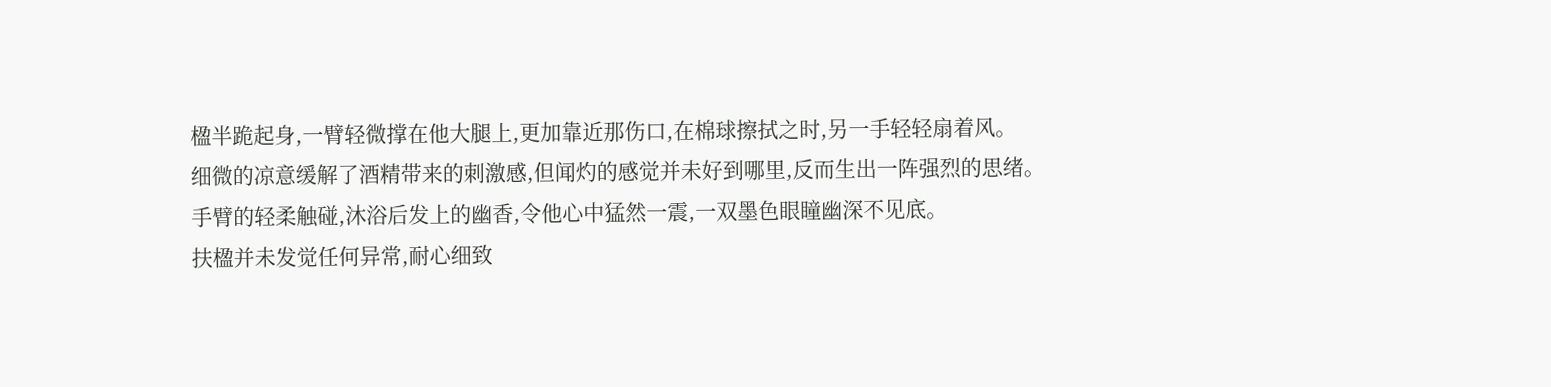楹半跪起身,一臂轻微撑在他大腿上,更加靠近那伤口,在棉球擦拭之时,另一手轻轻扇着风。
细微的凉意缓解了酒精带来的刺激感,但闻灼的感觉并未好到哪里,反而生出一阵强烈的思绪。
手臂的轻柔触碰,沐浴后发上的幽香,令他心中猛然一震,一双墨色眼瞳幽深不见底。
扶楹并未发觉任何异常,耐心细致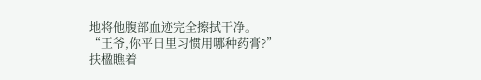地将他腹部血迹完全擦拭干净。
“王爷,你平日里习惯用哪种药膏?”
扶楹瞧着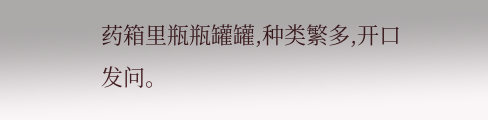药箱里瓶瓶罐罐,种类繁多,开口发问。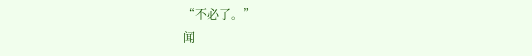“不必了。”
闻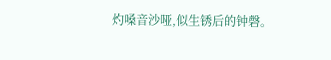灼嗓音沙哑,似生锈后的钟磬。